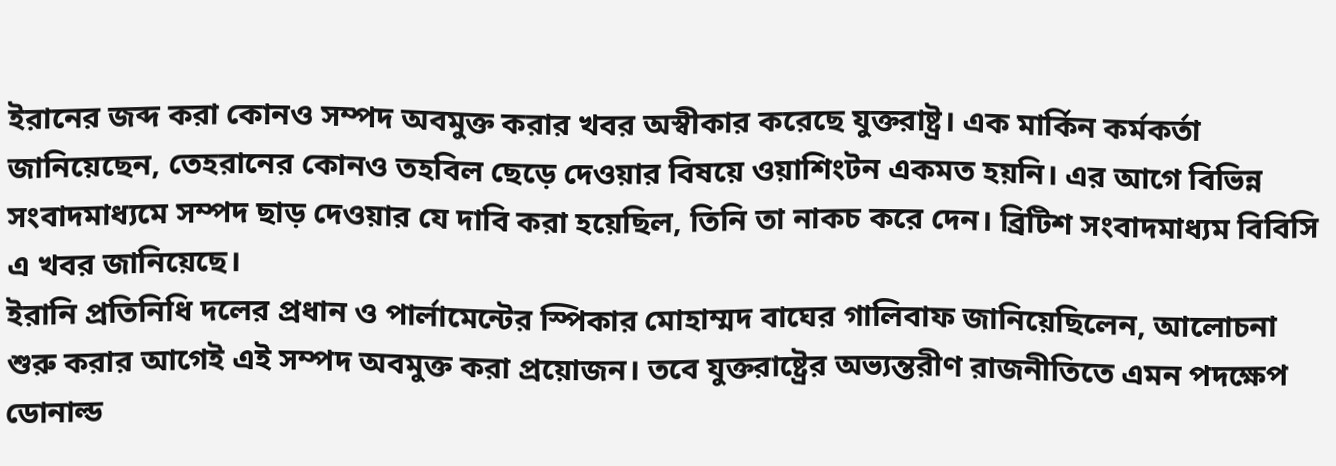ইরানের জব্দ করা কোনও সম্পদ অবমুক্ত করার খবর অস্বীকার করেছে যুক্তরাষ্ট্র। এক মার্কিন কর্মকর্তা জানিয়েছেন, তেহরানের কোনও তহবিল ছেড়ে দেওয়ার বিষয়ে ওয়াশিংটন একমত হয়নি। এর আগে বিভিন্ন সংবাদমাধ্যমে সম্পদ ছাড় দেওয়ার যে দাবি করা হয়েছিল, তিনি তা নাকচ করে দেন। ব্রিটিশ সংবাদমাধ্যম বিবিসি এ খবর জানিয়েছে।
ইরানি প্রতিনিধি দলের প্রধান ও পার্লামেন্টের স্পিকার মোহাম্মদ বাঘের গালিবাফ জানিয়েছিলেন, আলোচনা শুরু করার আগেই এই সম্পদ অবমুক্ত করা প্রয়োজন। তবে যুক্তরাষ্ট্রের অভ্যন্তরীণ রাজনীতিতে এমন পদক্ষেপ ডোনাল্ড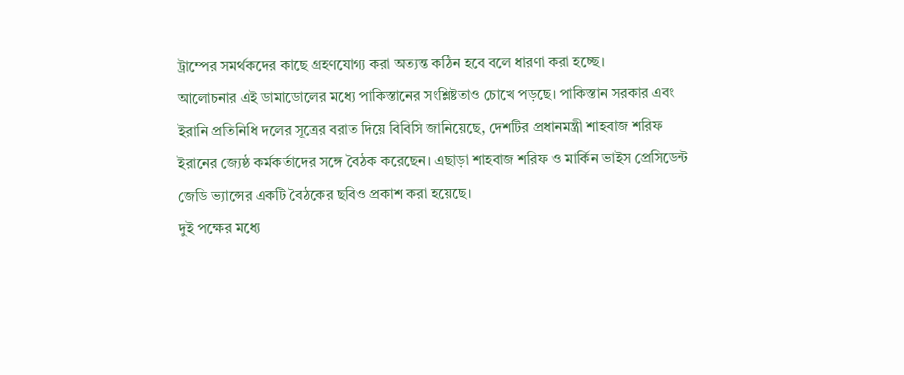ট্রাম্পের সমর্থকদের কাছে গ্রহণযোগ্য করা অত্যন্ত কঠিন হবে বলে ধারণা করা হচ্ছে।
আলোচনার এই ডামাডোলের মধ্যে পাকিস্তানের সংশ্লিষ্টতাও চোখে পড়ছে। পাকিস্তান সরকার এবং ইরানি প্রতিনিধি দলের সূত্রের বরাত দিয়ে বিবিসি জানিয়েছে, দেশটির প্রধানমন্ত্রী শাহবাজ শরিফ ইরানের জ্যেষ্ঠ কর্মকর্তাদের সঙ্গে বৈঠক করেছেন। এছাড়া শাহবাজ শরিফ ও মার্কিন ভাইস প্রেসিডেন্ট জেডি ভ্যান্সের একটি বৈঠকের ছবিও প্রকাশ করা হয়েছে।
দুই পক্ষের মধ্যে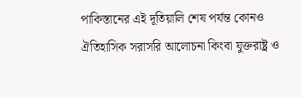পাকিস্তানের এই দূতিয়ালি শেষ পর্যন্ত কোনও ঐতিহাসিক সরাসরি আলোচনা কিংবা যুক্তরাষ্ট্র ও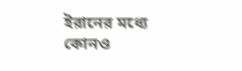ইরানের মধ্যে কোনও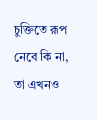চুক্তিতে রূপ নেবে কি না, তা এখনও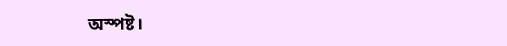অস্পষ্ট।